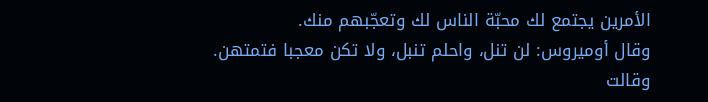الأمرين يجتمع لك محبّة الناس لك وتعجّبهم منك.
وقال أوميروس: لن تنل، واحلم تنبل، ولا تكن معجبا فتمتهن.
وقالت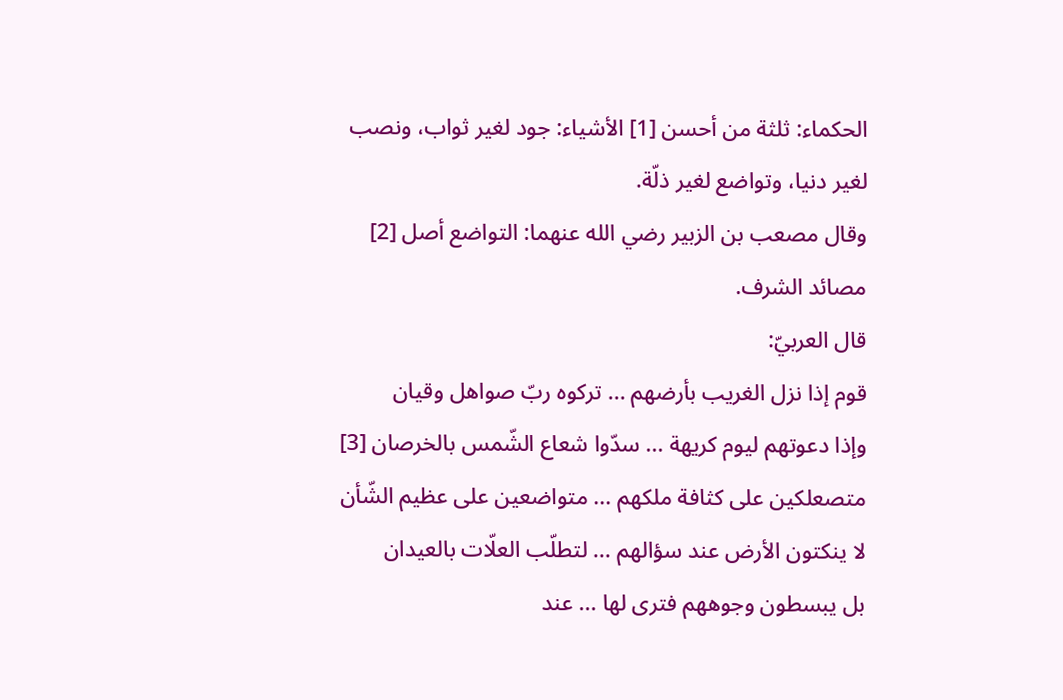الحكماء: ثلثة من أحسن [1] الأشياء: جود لغير ثواب، ونصب لغير دنيا، وتواضع لغير ذلّة.
وقال مصعب بن الزبير رضي الله عنهما: التواضع أصل [2] مصائد الشرف.
قال العربيّ:
قوم إذا نزل الغريب بأرضهم ... تركوه ربّ صواهل وقيان
وإذا دعوتهم ليوم كريهة ... سدّوا شعاع الشّمس بالخرصان [3]
متصعلكين على كثافة ملكهم ... متواضعين على عظيم الشّأن
لا ينكتون الأرض عند سؤالهم ... لتطلّب العلّات بالعيدان
بل يبسطون وجوههم فترى لها ... عند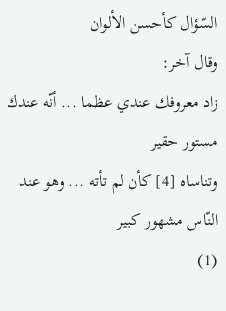السّؤال كأحسن الألوان
وقال آخر:
زاد معروفك عندي عظما ... أنّه عندك مستور حقير
وتناساه [4] كأن لم تأته ... وهو عند النّاس مشهور كبير
(1)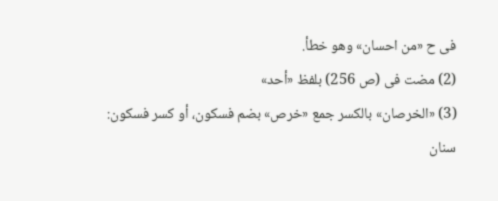فى ح «من احسان» وهو خطأ.
(2) مضت فى (ص 256) بلفظ «أحد»
(3) «الخرصان» بالكسر جمع «خرص» بضم فسكون، أو كسر فسكون: سنان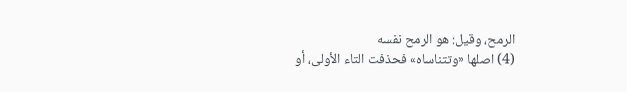الرمح، وقيل: هو الرمح نفسه
(4) اصلها «وتتناساه» فحذفت التاء الأولى، أو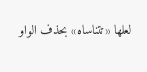لعلها «تتناساه» بحذف الواو